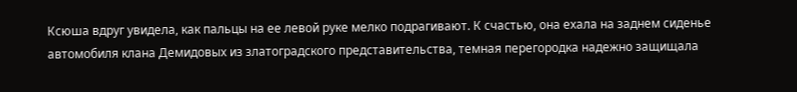Ксюша вдруг увидела, как пальцы на ее левой руке мелко подрагивают. К счастью, она ехала на заднем сиденье автомобиля клана Демидовых из златоградского представительства, темная перегородка надежно защищала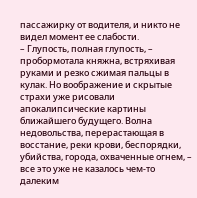пассажирку от водителя, и никто не видел момент ее слабости.
– Глупость, полная глупость, – пробормотала княжна, встряхивая руками и резко сжимая пальцы в кулак. Но воображение и скрытые страхи уже рисовали апокалипсические картины ближайшего будущего. Волна недовольства, перерастающая в восстание, реки крови, беспорядки, убийства, города, охваченные огнем, – все это уже не казалось чем-то далеким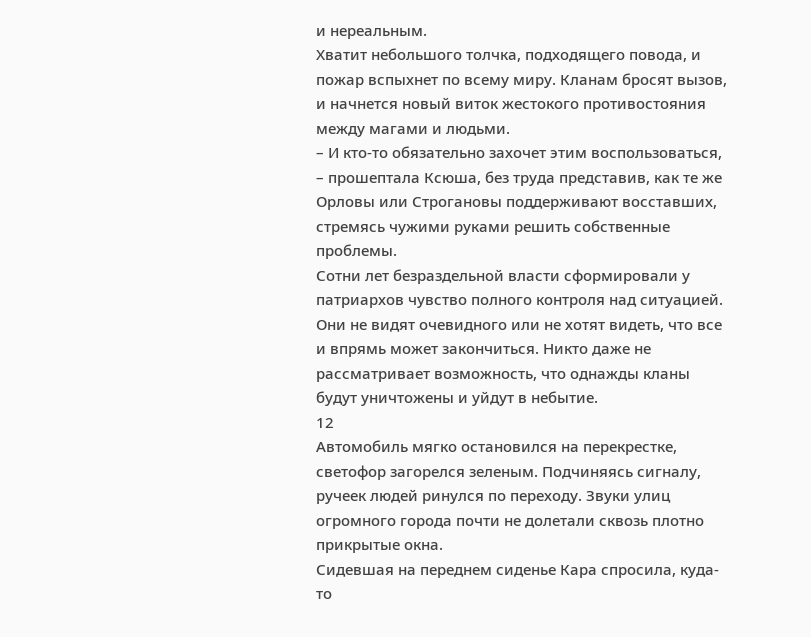и нереальным.
Хватит небольшого толчка, подходящего повода, и пожар вспыхнет по всему миру. Кланам бросят вызов, и начнется новый виток жестокого противостояния между магами и людьми.
– И кто-то обязательно захочет этим воспользоваться, – прошептала Ксюша, без труда представив, как те же Орловы или Строгановы поддерживают восставших, стремясь чужими руками решить собственные проблемы.
Сотни лет безраздельной власти сформировали у патриархов чувство полного контроля над ситуацией. Они не видят очевидного или не хотят видеть, что все и впрямь может закончиться. Никто даже не рассматривает возможность, что однажды кланы будут уничтожены и уйдут в небытие.
12
Автомобиль мягко остановился на перекрестке, светофор загорелся зеленым. Подчиняясь сигналу, ручеек людей ринулся по переходу. Звуки улиц огромного города почти не долетали сквозь плотно прикрытые окна.
Сидевшая на переднем сиденье Кара спросила, куда-то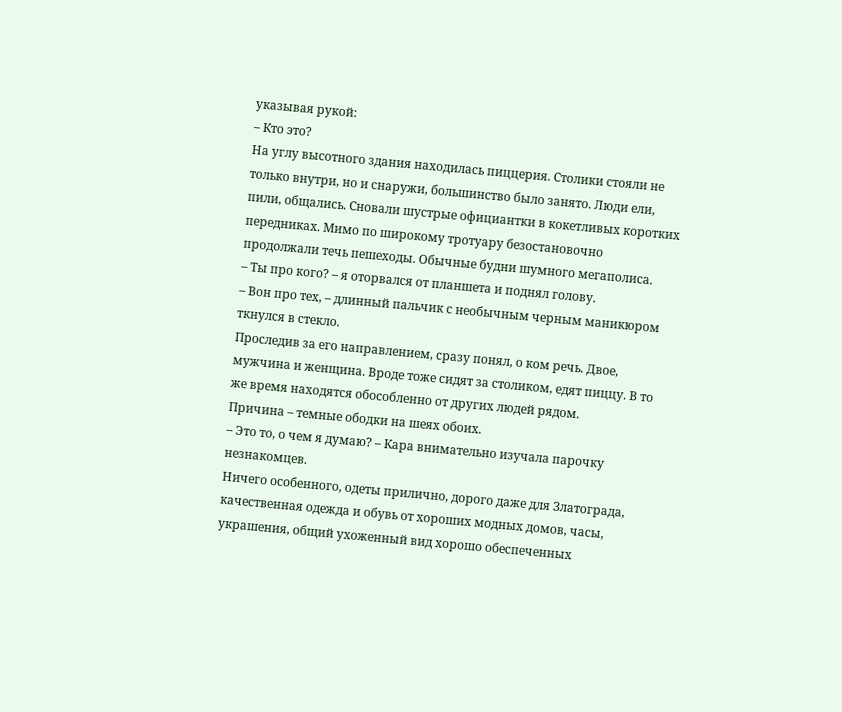указывая рукой:
– Кто это?
На углу высотного здания находилась пиццерия. Столики стояли не только внутри, но и снаружи, большинство было занято. Люди ели, пили, общались. Сновали шустрые официантки в кокетливых коротких передниках. Мимо по широкому тротуару безостановочно продолжали течь пешеходы. Обычные будни шумного мегаполиса.
– Ты про кого? – я оторвался от планшета и поднял голову.
– Вон про тех, – длинный пальчик с необычным черным маникюром ткнулся в стекло.
Проследив за его направлением, сразу понял, о ком речь. Двое, мужчина и женщина. Вроде тоже сидят за столиком, едят пиццу. В то же время находятся обособленно от других людей рядом.
Причина – темные ободки на шеях обоих.
– Это то, о чем я думаю? – Кара внимательно изучала парочку незнакомцев.
Ничего особенного, одеты прилично, дорого даже для Златограда, качественная одежда и обувь от хороших модных домов, часы, украшения, общий ухоженный вид хорошо обеспеченных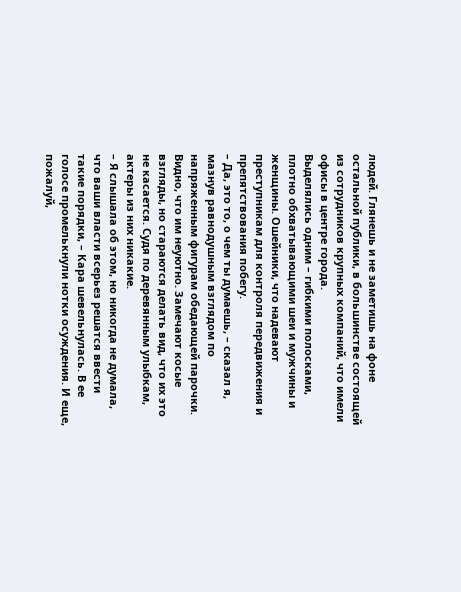людей. Глянешь и не заметишь на фоне остальной публики, в большинстве состоящей из сотрудников крупных компаний, что имели офисы в центре города.
Выделялись одним – гибкими полосками, плотно обхватывающими шеи и мужчины и женщины. Ошейники, что надевают преступникам для контроля передвижения и препятствования побегу.
– Да, это то, о чем ты думаешь, – сказал я, мазнув равнодушным взглядом по напряженным фигурам обедающей парочки. Видно, что им неуютно. Замечают косые взгляды, но стараются делать вид, что их это не касается. Судя по деревянным улыбкам, актеры из них никакие.
– Я слышала об этом, но никогда не думала, что ваши власти всерьез решатся ввести такие порядки, – Кара шевельнулась. В ее голосе промелькнули нотки осуждения. И еще, пожалуй,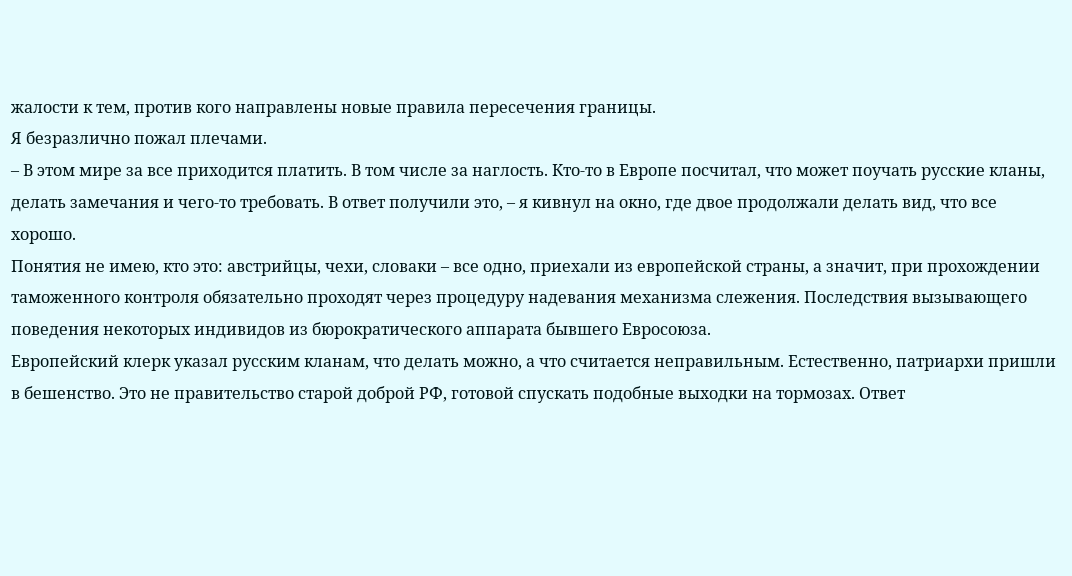жалости к тем, против кого направлены новые правила пересечения границы.
Я безразлично пожал плечами.
– В этом мире за все приходится платить. В том числе за наглость. Кто-то в Европе посчитал, что может поучать русские кланы, делать замечания и чего-то требовать. В ответ получили это, – я кивнул на окно, где двое продолжали делать вид, что все хорошо.
Понятия не имею, кто это: австрийцы, чехи, словаки – все одно, приехали из европейской страны, а значит, при прохождении таможенного контроля обязательно проходят через процедуру надевания механизма слежения. Последствия вызывающего поведения некоторых индивидов из бюрократического аппарата бывшего Евросоюза.
Европейский клерк указал русским кланам, что делать можно, а что считается неправильным. Естественно, патриархи пришли в бешенство. Это не правительство старой доброй РФ, готовой спускать подобные выходки на тормозах. Ответ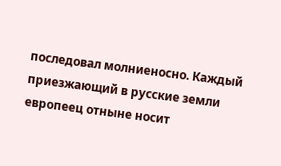последовал молниеносно. Каждый приезжающий в русские земли европеец отныне носит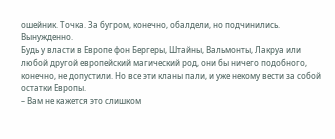ошейник. Точка. За бугром, конечно, обалдели, но подчинились. Вынужденно.
Будь у власти в Европе фон Бергеры, Штайны, Вальмонты, Лакруа или любой другой европейский магический род, они бы ничего подобного, конечно, не допустили. Но все эти кланы пали, и уже некому вести за собой остатки Европы.
– Вам не кажется это слишком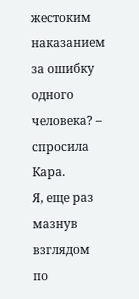жестоким наказанием за ошибку одного человека? – спросила Кара.
Я, еще раз мазнув взглядом по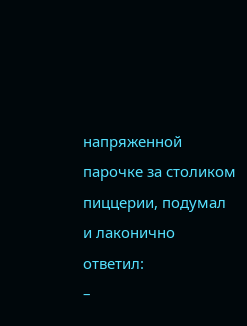напряженной парочке за столиком пиццерии, подумал и лаконично ответил:
–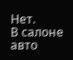Нет.
В салоне авто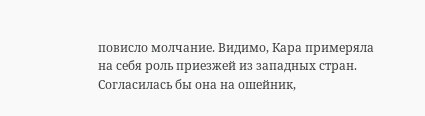повисло молчание. Видимо, Кара примеряла на себя роль приезжей из западных стран. Согласилась бы она на ошейник,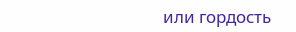или гордость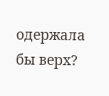одержала бы верх?